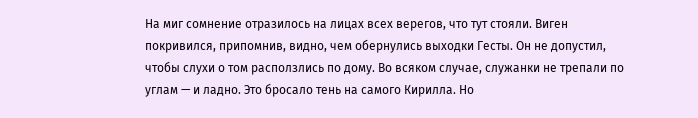На миг сомнение отразилось на лицах всех верегов, что тут стояли. Виген покривился, припомнив, видно, чем обернулись выходки Гесты. Он не допустил, чтобы слухи о том расползлись по дому. Во всяком случае, служанки не трепали по углам — и ладно. Это бросало тень на самого Кирилла. Но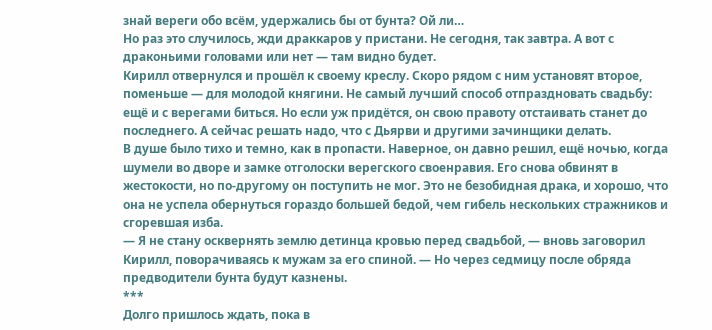знай вереги обо всём, удержались бы от бунта? Ой ли…
Но раз это случилось, жди драккаров у пристани. Не сегодня, так завтра. А вот с драконьими головами или нет — там видно будет.
Кирилл отвернулся и прошёл к своему креслу. Скоро рядом с ним установят второе, поменьше — для молодой княгини. Не самый лучший способ отпраздновать свадьбу: ещё и с верегами биться. Но если уж придётся, он свою правоту отстаивать станет до последнего. А сейчас решать надо, что с Дьярви и другими зачинщики делать.
В душе было тихо и темно, как в пропасти. Наверное, он давно решил, ещё ночью, когда шумели во дворе и замке отголоски верегского своенравия. Его снова обвинят в жестокости, но по-другому он поступить не мог. Это не безобидная драка, и хорошо, что она не успела обернуться гораздо большей бедой, чем гибель нескольких стражников и сгоревшая изба.
— Я не стану осквернять землю детинца кровью перед свадьбой, — вновь заговорил Кирилл, поворачиваясь к мужам за его спиной. — Но через седмицу после обряда предводители бунта будут казнены.
***
Долго пришлось ждать, пока в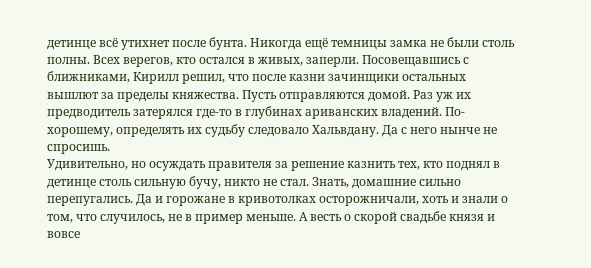детинце всё утихнет после бунта. Никогда ещё темницы замка не были столь полны. Всех верегов, кто остался в живых, заперли. Посовещавшись с ближниками, Кирилл решил, что после казни зачинщики остальных вышлют за пределы княжества. Пусть отправляются домой. Раз уж их предводитель затерялся где-то в глубинах ариванских владений. По-хорошему, определять их судьбу следовало Хальвдану. Да с него нынче не спросишь.
Удивительно, но осуждать правителя за решение казнить тех, кто поднял в детинце столь сильную бучу, никто не стал. Знать, домашние сильно перепугались. Да и горожане в кривотолках осторожничали, хоть и знали о том, что случилось, не в пример меньше. А весть о скорой свадьбе князя и вовсе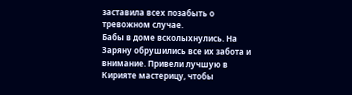заставила всех позабыть о тревожном случае.
Бабы в доме всколыхнулись. На Заряну обрушились все их забота и внимание. Привели лучшую в Кирияте мастерицу, чтобы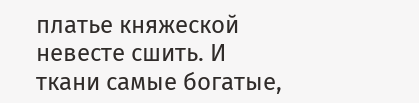платье княжеской невесте сшить. И ткани самые богатые,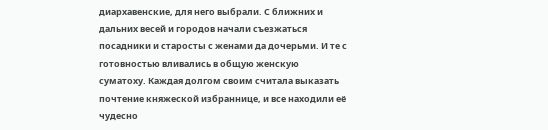диархавенские, для него выбрали. С ближних и дальних весей и городов начали съезжаться посадники и старосты с женами да дочерьми. И те с готовностью вливались в общую женскую суматоху. Каждая долгом своим считала выказать почтение княжеской избраннице, и все находили её чудесно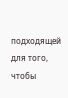подходящей для того, чтобы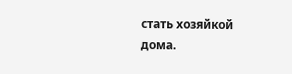стать хозяйкой дома.